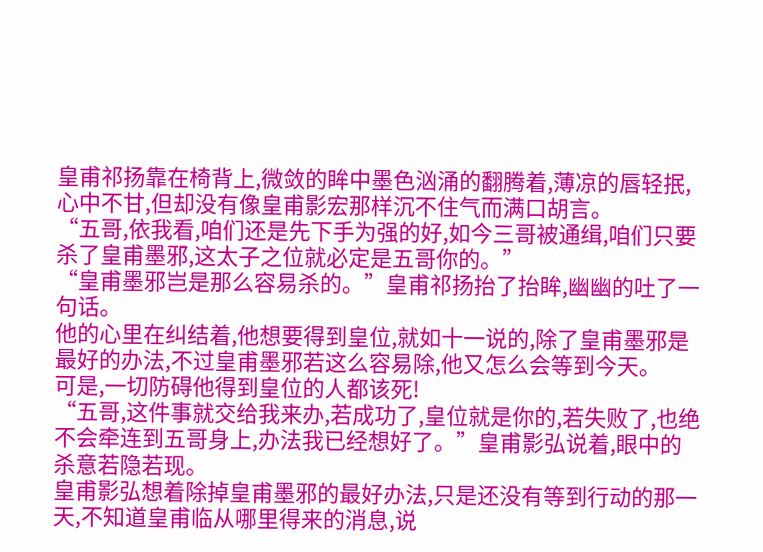皇甫祁扬靠在椅背上,微敛的眸中墨色汹涌的翻腾着,薄凉的唇轻抿,心中不甘,但却没有像皇甫影宏那样沉不住气而满口胡言。
“五哥,依我看,咱们还是先下手为强的好,如今三哥被通缉,咱们只要杀了皇甫墨邪,这太子之位就必定是五哥你的。”
“皇甫墨邪岂是那么容易杀的。”皇甫祁扬抬了抬眸,幽幽的吐了一句话。
他的心里在纠结着,他想要得到皇位,就如十一说的,除了皇甫墨邪是最好的办法,不过皇甫墨邪若这么容易除,他又怎么会等到今天。
可是,一切防碍他得到皇位的人都该死!
“五哥,这件事就交给我来办,若成功了,皇位就是你的,若失败了,也绝不会牵连到五哥身上,办法我已经想好了。”皇甫影弘说着,眼中的杀意若隐若现。
皇甫影弘想着除掉皇甫墨邪的最好办法,只是还没有等到行动的那一天,不知道皇甫临从哪里得来的消息,说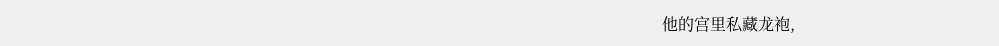他的宫里私藏龙袍,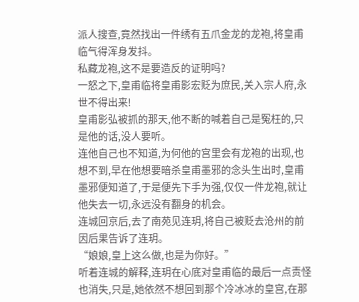派人搜查,竟然找出一件绣有五爪金龙的龙袍,将皇甫临气得浑身发抖。
私藏龙袍,这不是要造反的证明吗?
一怒之下,皇甫临将皇甫影宏贬为庶民,关入宗人府,永世不得出来!
皇甫影弘被抓的那天,他不断的喊着自己是冤枉的,只是他的话,没人要听。
连他自己也不知道,为何他的宫里会有龙袍的出现,也想不到,早在他想要暗杀皇甫墨邪的念头生出时,皇甫墨邪便知道了,于是便先下手为强,仅仅一件龙袍,就让他失去一切,永远没有翻身的机会。
连城回京后,去了南苑见连玥,将自己被贬去沧州的前因后果告诉了连玥。
“娘娘,皇上这么做,也是为你好。”
听着连城的解释,连玥在心底对皇甫临的最后一点责怪也消失,只是,她依然不想回到那个冷冰冰的皇宫,在那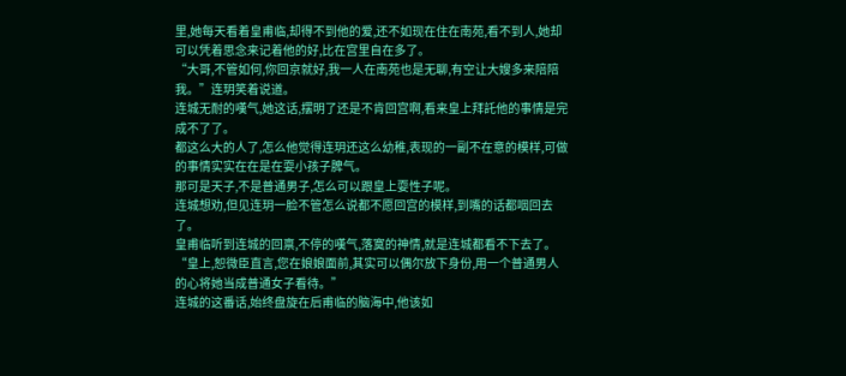里,她每天看着皇甫临,却得不到他的爱,还不如现在住在南苑,看不到人,她却可以凭着思念来记着他的好,比在宫里自在多了。
“大哥,不管如何,你回京就好,我一人在南苑也是无聊,有空让大嫂多来陪陪我。”连玥笑着说道。
连城无耐的嘆气,她这话,摆明了还是不肯回宫啊,看来皇上拜託他的事情是完成不了了。
都这么大的人了,怎么他觉得连玥还这么幼稚,表现的一副不在意的模样,可做的事情实实在在是在耍小孩子脾气。
那可是天子,不是普通男子,怎么可以跟皇上耍性子呢。
连城想劝,但见连玥一脸不管怎么说都不愿回宫的模样,到嘴的话都咽回去了。
皇甫临听到连城的回禀,不停的嘆气,落寞的神情,就是连城都看不下去了。
“皇上,恕微臣直言,您在娘娘面前,其实可以偶尔放下身份,用一个普通男人的心将她当成普通女子看待。”
连城的这番话,始终盘旋在后甫临的脑海中,他该如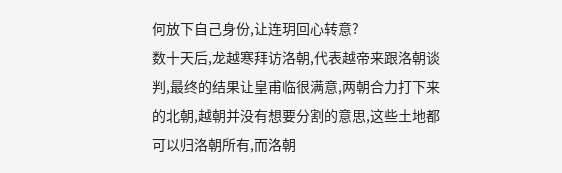何放下自己身份,让连玥回心转意?
数十天后,龙越寒拜访洛朝,代表越帝来跟洛朝谈判,最终的结果让皇甫临很满意,两朝合力打下来的北朝,越朝并没有想要分割的意思,这些土地都可以归洛朝所有,而洛朝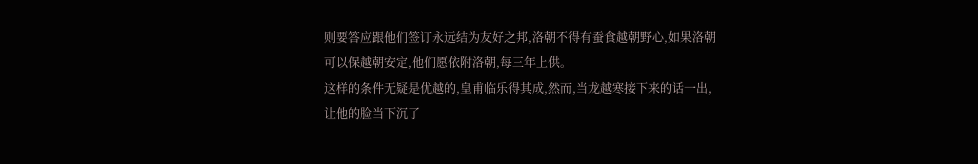则要答应跟他们签订永远结为友好之邦,洛朝不得有蚕食越朝野心,如果洛朝可以保越朝安定,他们愿依附洛朝,每三年上供。
这样的条件无疑是优越的,皇甫临乐得其成,然而,当龙越寒接下来的话一出,让他的脸当下沉了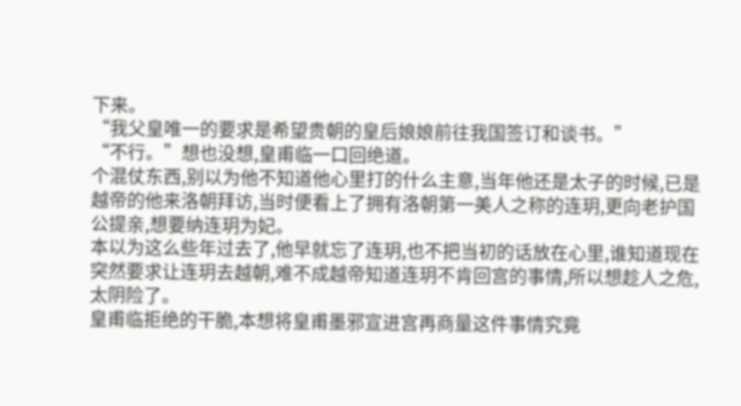下来。
“我父皇唯一的要求是希望贵朝的皇后娘娘前往我国签订和谈书。”
“不行。”想也没想,皇甫临一口回绝道。
个混仗东西,别以为他不知道他心里打的什么主意,当年他还是太子的时候,已是越帝的他来洛朝拜访,当时便看上了拥有洛朝第一美人之称的连玥,更向老护国公提亲,想要纳连玥为妃。
本以为这么些年过去了,他早就忘了连玥,也不把当初的话放在心里,谁知道现在突然要求让连玥去越朝,难不成越帝知道连玥不肯回宫的事情,所以想趁人之危,太阴险了。
皇甫临拒绝的干脆,本想将皇甫墨邪宣进宫再商量这件事情究竟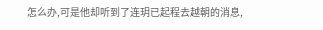怎么办,可是他却听到了连玥已起程去越朝的消息,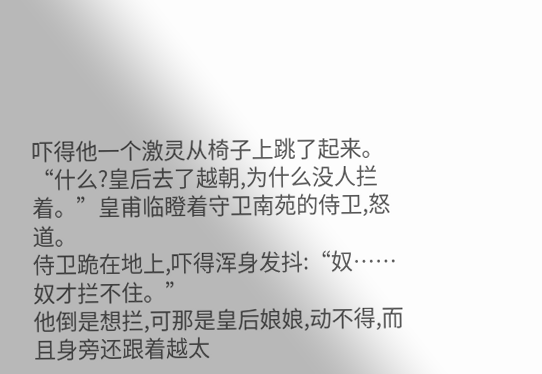吓得他一个激灵从椅子上跳了起来。
“什么?皇后去了越朝,为什么没人拦着。”皇甫临瞪着守卫南苑的侍卫,怒道。
侍卫跪在地上,吓得浑身发抖:“奴……奴才拦不住。”
他倒是想拦,可那是皇后娘娘,动不得,而且身旁还跟着越太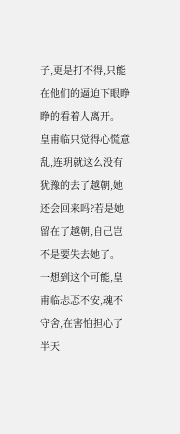子,更是打不得,只能在他们的逼迫下眼睁睁的看着人离开。
皇甫临只觉得心慌意乱,连玥就这么没有犹豫的去了越朝,她还会回来吗?若是她留在了越朝,自己岂不是要失去她了。
一想到这个可能,皇甫临忐忑不安,魂不守舍,在害怕担心了半天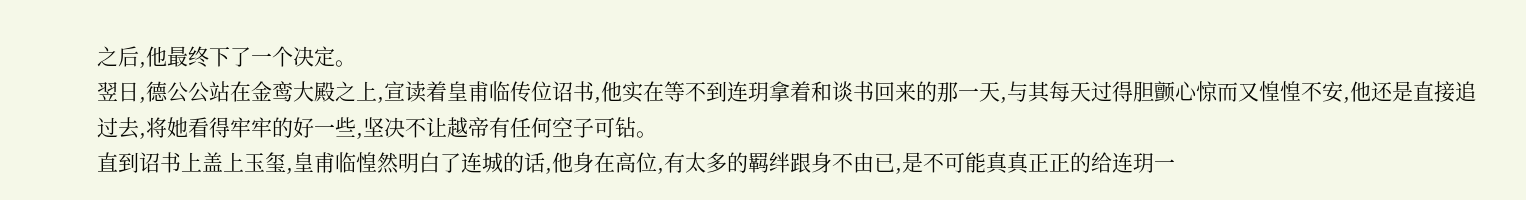之后,他最终下了一个决定。
翌日,德公公站在金鸾大殿之上,宣读着皇甫临传位诏书,他实在等不到连玥拿着和谈书回来的那一天,与其每天过得胆颤心惊而又惶惶不安,他还是直接追过去,将她看得牢牢的好一些,坚决不让越帝有任何空子可钻。
直到诏书上盖上玉玺,皇甫临惶然明白了连城的话,他身在高位,有太多的羁绊跟身不由已,是不可能真真正正的给连玥一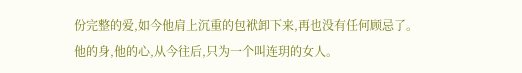份完整的爱,如今他肩上沉重的包袱卸下来,再也没有任何顾忌了。
他的身,他的心,从今往后,只为一个叫连玥的女人。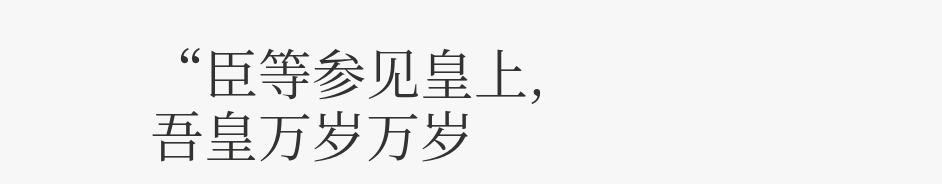“臣等参见皇上,吾皇万岁万岁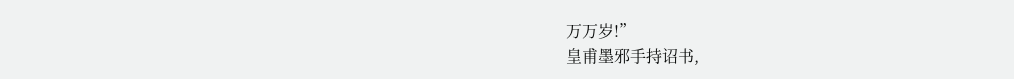万万岁!”
皇甫墨邪手持诏书,